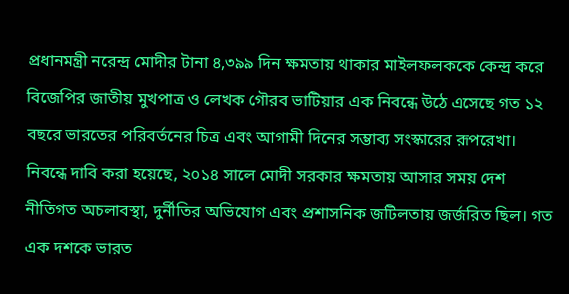প্রধানমন্ত্রী নরেন্দ্র মোদীর টানা ৪,৩৯৯ দিন ক্ষমতায় থাকার মাইলফলককে কেন্দ্র করে বিজেপির জাতীয় মুখপাত্র ও লেখক গৌরব ভাটিয়ার এক নিবন্ধে উঠে এসেছে গত ১২ বছরে ভারতের পরিবর্তনের চিত্র এবং আগামী দিনের সম্ভাব্য সংস্কারের রূপরেখা।
নিবন্ধে দাবি করা হয়েছে, ২০১৪ সালে মোদী সরকার ক্ষমতায় আসার সময় দেশ নীতিগত অচলাবস্থা, দুর্নীতির অভিযোগ এবং প্রশাসনিক জটিলতায় জর্জরিত ছিল। গত এক দশকে ভারত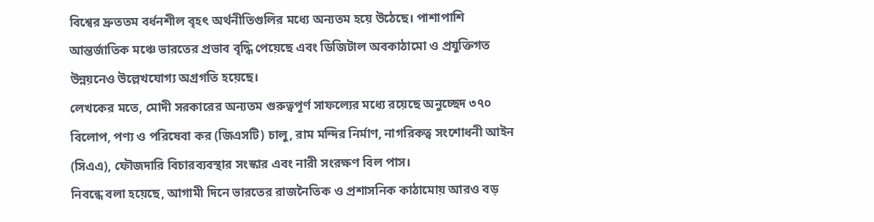বিশ্বের দ্রুততম বর্ধনশীল বৃহৎ অর্থনীতিগুলির মধ্যে অন্যতম হয়ে উঠেছে। পাশাপাশি আন্তর্জাতিক মঞ্চে ভারতের প্রভাব বৃদ্ধি পেয়েছে এবং ডিজিটাল অবকাঠামো ও প্রযুক্তিগত উন্নয়নেও উল্লেখযোগ্য অগ্রগতি হয়েছে।
লেখকের মতে, মোদী সরকারের অন্যতম গুরুত্বপূর্ণ সাফল্যের মধ্যে রয়েছে অনুচ্ছেদ ৩৭০ বিলোপ, পণ্য ও পরিষেবা কর (জিএসটি) চালু, রাম মন্দির নির্মাণ, নাগরিকত্ব সংশোধনী আইন (সিএএ), ফৌজদারি বিচারব্যবস্থার সংস্কার এবং নারী সংরক্ষণ বিল পাস।
নিবন্ধে বলা হয়েছে, আগামী দিনে ভারতের রাজনৈতিক ও প্রশাসনিক কাঠামোয় আরও বড়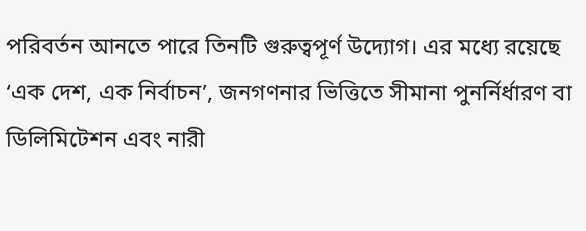পরিবর্তন আনতে পারে তিনটি গুরুত্বপূর্ণ উদ্যোগ। এর মধ্যে রয়েছে ‘এক দেশ, এক নির্বাচন’, জনগণনার ভিত্তিতে সীমানা পুনর্নির্ধারণ বা ডিলিমিটেশন এবং নারী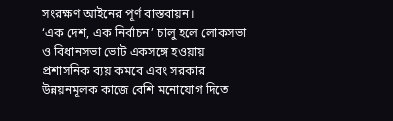সংরক্ষণ আইনের পূর্ণ বাস্তবায়ন।
‘এক দেশ, এক নির্বাচন’ চালু হলে লোকসভা ও বিধানসভা ভোট একসঙ্গে হওয়ায় প্রশাসনিক ব্যয় কমবে এবং সরকার উন্নয়নমূলক কাজে বেশি মনোযোগ দিতে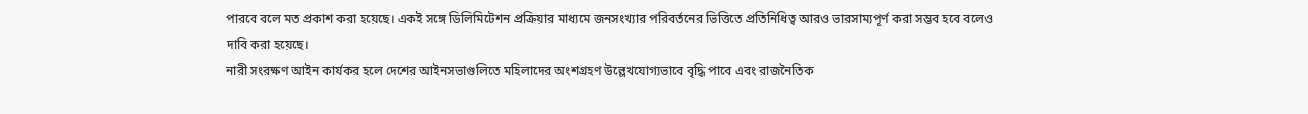পারবে বলে মত প্রকাশ করা হয়েছে। একই সঙ্গে ডিলিমিটেশন প্রক্রিয়ার মাধ্যমে জনসংখ্যার পরিবর্তনের ভিত্তিতে প্রতিনিধিত্ব আরও ভারসাম্যপূর্ণ করা সম্ভব হবে বলেও দাবি করা হয়েছে।
নারী সংরক্ষণ আইন কার্যকর হলে দেশের আইনসভাগুলিতে মহিলাদের অংশগ্রহণ উল্লেখযোগ্যভাবে বৃদ্ধি পাবে এবং রাজনৈতিক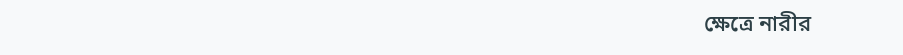ক্ষেত্রে নারীর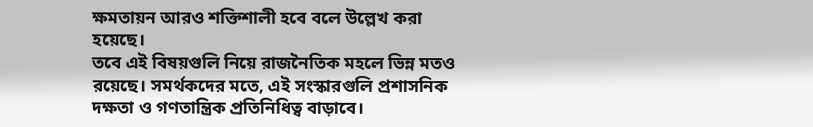ক্ষমতায়ন আরও শক্তিশালী হবে বলে উল্লেখ করা হয়েছে।
তবে এই বিষয়গুলি নিয়ে রাজনৈতিক মহলে ভিন্ন মতও রয়েছে। সমর্থকদের মতে, এই সংস্কারগুলি প্রশাসনিক দক্ষতা ও গণতান্ত্রিক প্রতিনিধিত্ব বাড়াবে।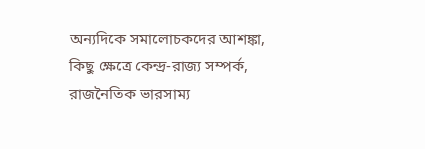অন্যদিকে সমালোচকদের আশঙ্কা, কিছু ক্ষেত্রে কেন্দ্র-রাজ্য সম্পর্ক, রাজনৈতিক ভারসাম্য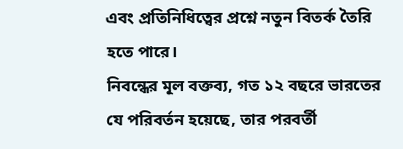এবং প্রতিনিধিত্বের প্রশ্নে নতুন বিতর্ক তৈরি হতে পারে।
নিবন্ধের মূল বক্তব্য, গত ১২ বছরে ভারতের যে পরিবর্তন হয়েছে, তার পরবর্তী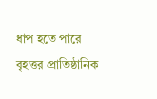ধাপ হতে পারে বৃহত্তর প্রাতিষ্ঠানিক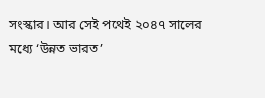সংস্কার। আর সেই পথেই ২০৪৭ সালের মধ্যে ‘উন্নত ভারত’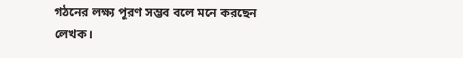গঠনের লক্ষ্য পূরণ সম্ভব বলে মনে করছেন লেখক।